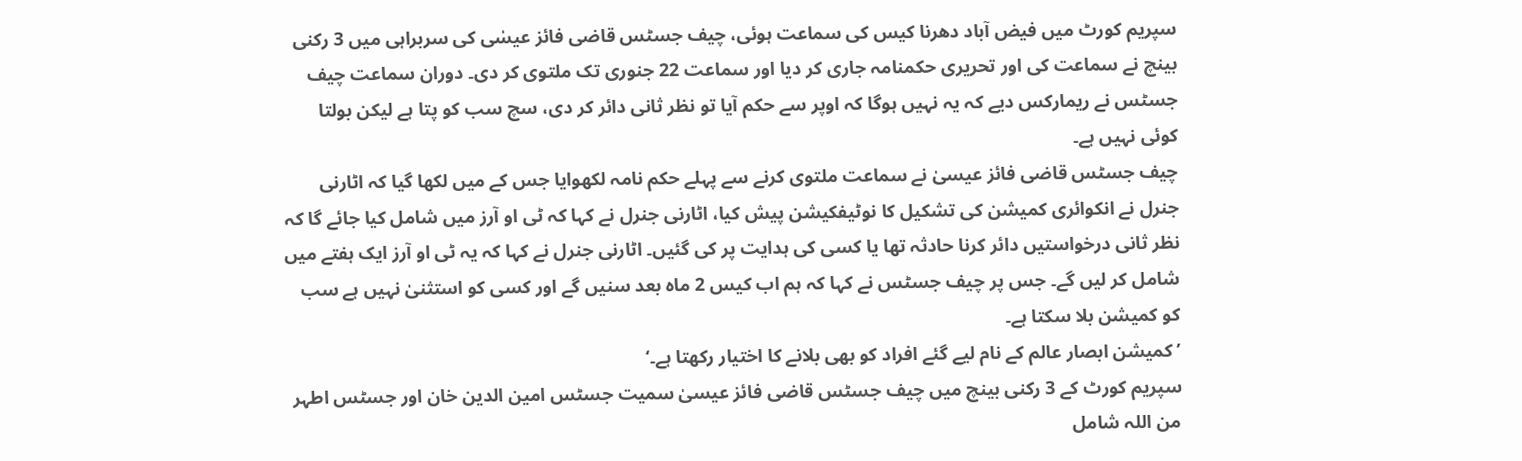سپریم کورٹ میں فیض آباد دھرنا کیس کی سماعت ہوئی، چیف جسٹس قاضی فائز عیسٰی کی سربراہی میں 3 رکنی بینچ نے سماعت کی اور تحریری حکمنامہ جاری کر دیا اور سماعت 22 جنوری تک ملتوی کر دی۔ دوران سماعت چیف جسٹس نے ریمارکس دیے کہ یہ نہیں ہوگا کہ اوپر سے حکم آیا تو نظر ثانی دائر کر دی، سچ سب کو پتا ہے لیکن بولتا کوئی نہیں ہے۔
چیف جسٹس قاضی فائز عیسیٰ نے سماعت ملتوی کرنے سے پہلے حکم نامہ لکھوایا جس کے میں لکھا گیا کہ اٹارنی جنرل نے انکوائری کمیشن کی تشکیل کا نوٹیفکیشن پیش کیا، اٹارنی جنرل نے کہا کہ ٹی او آرز میں شامل کیا جائے گا کہ نظر ثانی درخواستیں دائر کرنا حادثہ تھا یا کسی کی ہدایت پر کی گئیں۔ اٹارنی جنرل نے کہا کہ یہ ٹی او آرز ایک ہفتے میں شامل کر لیں گے۔ جس پر چیف جسٹس نے کہا کہ ہم اب کیس 2 ماہ بعد سنیں گے اور کسی کو استثنیٰ نہیں ہے سب کو کمیشن بلا سکتا ہے۔
’کمیشن ابصار عالم کے نام لیے گئے افراد کو بھی بلانے کا اختیار رکھتا ہے۔‘
سپریم کورٹ کے 3 رکنی بینچ میں چیف جسٹس قاضی فائز عیسیٰ سمیت جسٹس امین الدین خان اور جسٹس اطہر من اللہ شامل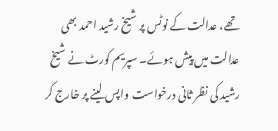تھے، عدالت کے نوٹس پر شیخ رشید احمد بھی عدالت میں پیش ہوئے۔ سپریم کورٹ نے شیخ رشید کی نظر ثانی درخواست واپس لینے پر خارج کر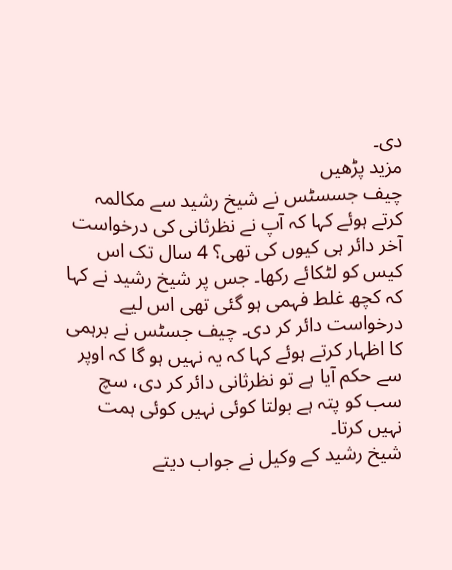دی۔
مزید پڑھیں
چیف جسسٹس نے شیخ رشید سے مکالمہ کرتے ہوئے کہا کہ آپ نے نظرثانی کی درخواست آخر دائر ہی کیوں کی تھی؟ 4 سال تک اس کیس کو لٹکائے رکھا۔ جس پر شیخ رشید نے کہا کہ کچھ غلط فہمی ہو گئی تھی اس لیے درخواست دائر کر دی۔ چیف جسٹس نے برہمی کا اظہار کرتے ہوئے کہا کہ یہ نہیں ہو گا کہ اوپر سے حکم آیا ہے تو نظرثانی دائر کر دی، سچ سب کو پتہ ہے بولتا کوئی نہیں کوئی ہمت نہیں کرتا۔
شیخ رشید کے وکیل نے جواب دیتے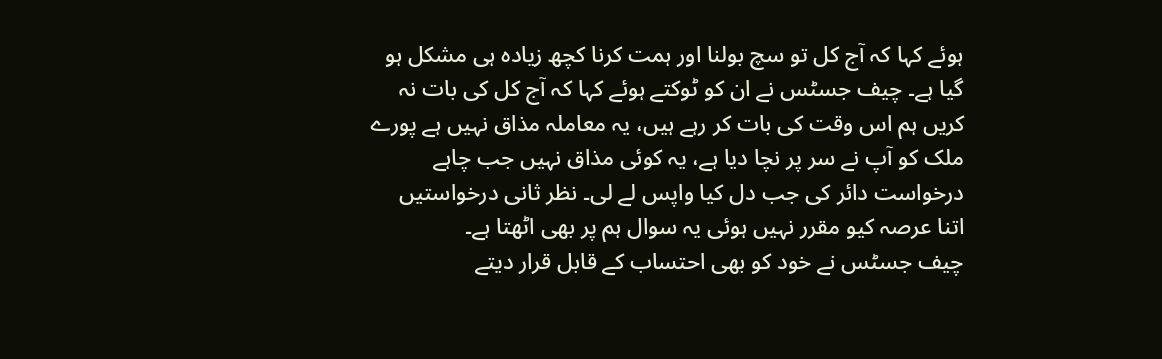ہوئے کہا کہ آج کل تو سچ بولنا اور ہمت کرنا کچھ زیادہ ہی مشکل ہو گیا ہے۔ چیف جسٹس نے ان کو ٹوکتے ہوئے کہا کہ آج کل کی بات نہ کریں ہم اس وقت کی بات کر رہے ہیں، یہ معاملہ مذاق نہیں ہے پورے ملک کو آپ نے سر پر نچا دیا ہے، یہ کوئی مذاق نہیں جب چاہے درخواست دائر کی جب دل کیا واپس لے لی۔ نظر ثانی درخواستیں اتنا عرصہ کیو مقرر نہیں ہوئی یہ سوال ہم پر بھی اٹھتا ہے۔
چیف جسٹس نے خود کو بھی احتساب کے قابل قرار دیتے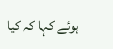ہوئے کہا کہ کیا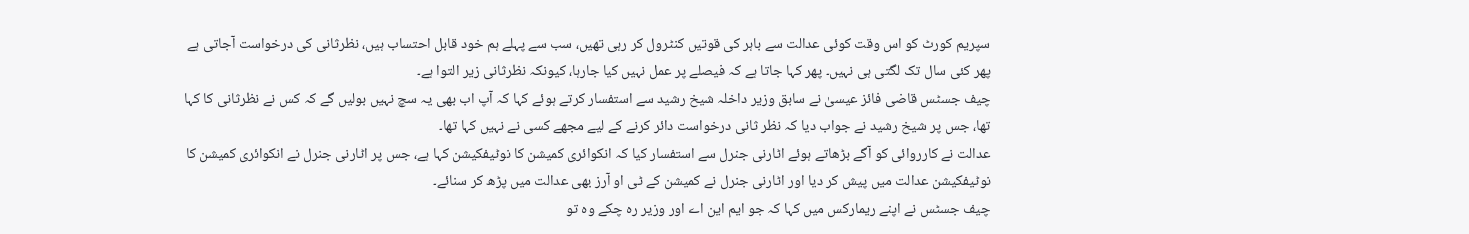سپریم کورٹ کو اس وقت کوئی عدالت سے باہر کی قوتیں کنٹرول کر رہی تھیں، سب سے پہلے ہم خود قابل احتساب ہیں، نظرثانی کی درخواست آجاتی ہے پھر کئی سال تک لگتی ہی نہیں۔ پھر کہا جاتا ہے کہ فیصلے پر عمل نہیں کیا جارہا، کیونکہ نظرثانی زیر التوا ہے۔
چیف جسٹس قاضی فائز عیسیٰ نے سابق وزیر داخلہ شیخ رشید سے استفسار کرتے ہوئے کہا کہ آپ اب بھی یہ سچ نہیں بولیں گے کہ کس نے نظرثانی کا کہا تھا، جس پر شیخ رشید نے جواب دیا کہ نظر ثانی درخواست دائر کرنے کے لیے مجھے کسی نے نہیں کہا تھا۔
عدالت نے کارروائی کو آگے بڑھاتے ہوئے اٹارنی جنرل سے استفسار کیا کہ انکوائری کمیشن کا نوٹیفکیشن کہا ہے، جس پر اٹارنی جنرل نے انکوائری کمیشن کا نوٹیفکیشن عدالت میں پیش کر دیا اور اٹارنی جنرل نے کمیشن کے ٹی او آرز بھی عدالت میں پڑھ کر سنائے۔
چیف جسٹس نے اپنے ریمارکس میں کہا کہ جو ایم این اے اور وزیر رہ چکے وہ تو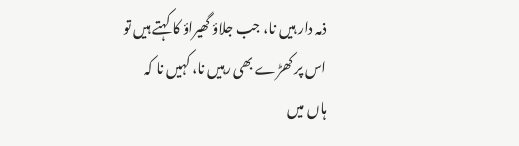ذمہ دار ہیں نا، جب جلاؤ گھیراؤ کا کہتے ہیں تو اس پر کھڑے بھی رہیں نا، کہیں نا کہ ہاں میں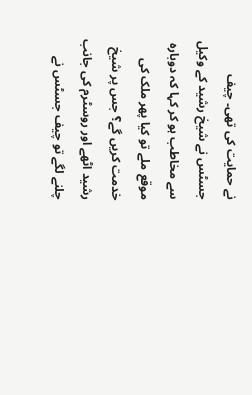نے حمایت کی تھی۔ چیف جسٹس نے شیخ رشید کے وکیل سے مخاطب ہو کر کہا کہ دوبارہ موقع ملے تو کیا پھر ملک کی خدمت کریں گے؟ جس پر شیخ رشید اٹھے اور روسٹرم کی جانب چلنے لگے تو چیف جسٹس نے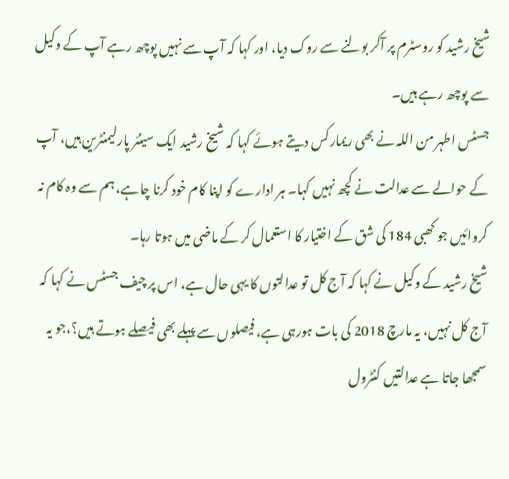شیخ رشید کو روسٹرم پر آکر بولنے سے روک دیا، اور کہا کہ آپ سے نہیں پوچھ رہے آپ کے وکیل سے پوچھ رہے ہیں۔
جسٹس اطہر من اللہ نے بھی ریمارکس دیتے ہوئے کہا کہ شیخ رشید ایک سینئر پارلیمنٹرین ہیں، آپ کے حوالے سے عدالت نے کچھ نہیں کہا۔ ہر ادارے کو اپنا کام خود کرنا چاہے، ہم سے وہ کام نہ کروائیں جو کھبی 184 کی شق کے اختیار کا استعمال کر کے ماضی میں ہوتا رہا۔
شیخ رشید کے وکیل نے کہا کہ آج کل تو عدالتوں کا یہی حال ہے، اس پر چیف جسٹس نے کہا کہ آج کل نہیں، یہ مارچ 2018 کی بات ہورہی ہے، فیصلوں سے پہلے بھی فیصلے ہوتے ہیں؟،جو یہ سمجھا جاتا ہے عدالتیں کنٹرول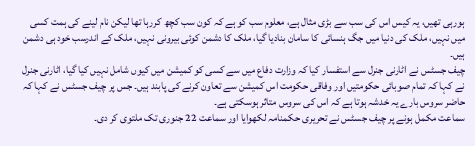ہورہی تھیں، یہ کیس اس کی سب سے بڑی مثال ہے، معلوم سب کو ہے کہ کون سب کچھ کررہا تھا لیکن نام لینے کی ہمت کسی میں نہیں، ملک کی دنیا میں جگ ہنسائی کا سامان بنادیا گیا، ملک کا دشمن کوئی بیرونی نہیں، ملک کے اندرسب خود ہی دشمن ہیں۔
چیف جسٹس نے اٹارنی جنرل سے استفسار کیا کہ وزارت دفاع میں سے کسی کو کمیشن میں کیوں شامل نہیں کیا گیا، اٹارنی جنرل نے کہا کہ تمام صوبائی حکومتیں اور وفاقی حکومت اس کمیشن سے تعاون کرنے کی پابند ہیں۔ جس پر چیف جسٹس نے کہا کہ حاضر سروس بارے یہ خدشہ ہوتا ہے کہ اس کی سروس متاثر ہوسکتی ہے۔
سماعت مکمل ہونے پر چیف جسٹس نے تحریری حکمنامہ لکھوایا اور سماعت 22 جنوری تک ملتوی کر دی۔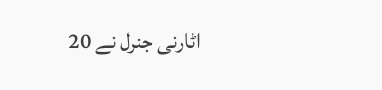اٹارنی جنرل نے 20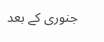جنوری کے بعد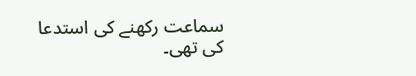سماعت رکھنے کی استدعا کی تھی۔